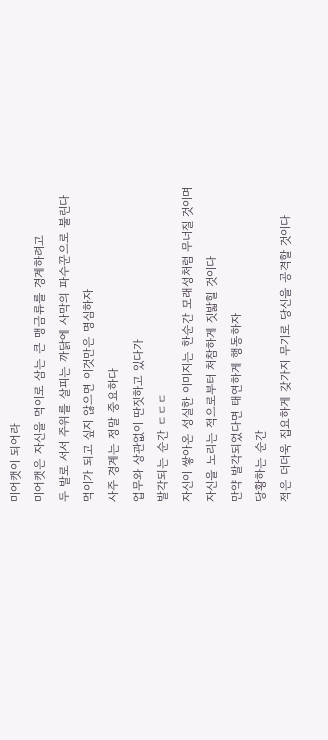미어캣이 되어라
미어캣은 자신을 먹이로 삼는 큰 맹금류를 경계하려고
두 발로 서서 주위를 살피는 까닭에 사막의 파수꾼으로 불린다
먹이가 되고 싶지 않으면 이것만은 명심하자
사주 경계는 정말 중요하다
업무와 상관없이 딴짓하고 있다가
발각되는 순간 ㄷㄷㄷ
자신이 쌓아온 성실한 이미지는 한순간 모래성처럼 무너질 것이며
자신을 노리는 적으로부터 처참하게 짓밟힐 것이다
만약 발각되었다면 태연하게 행동하자
당황하는 순간
적은 더더욱 집요하게 갖가지 무기로 당신을 공격할 것이다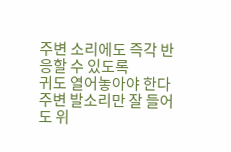주변 소리에도 즉각 반응할 수 있도록
귀도 열어놓아야 한다
주변 발소리만 잘 들어도 위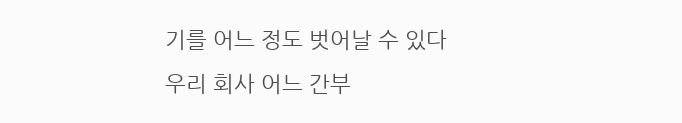기를 어느 정도 벗어날 수 있다
우리 회사 어느 간부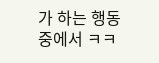가 하는 행동 중에서 ㅋㅋ